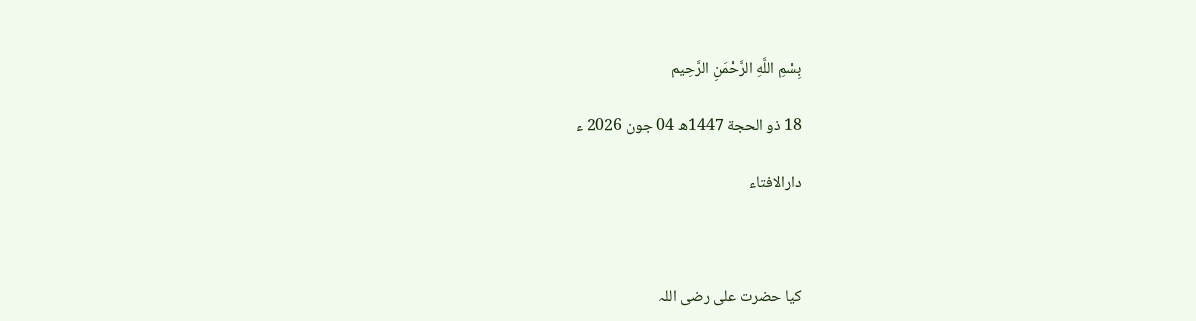بِسْمِ اللَّهِ الرَّحْمَنِ الرَّحِيم

18 ذو الحجة 1447ھ 04 جون 2026 ء

دارالافتاء



کیا حضرت علی رضی اللہ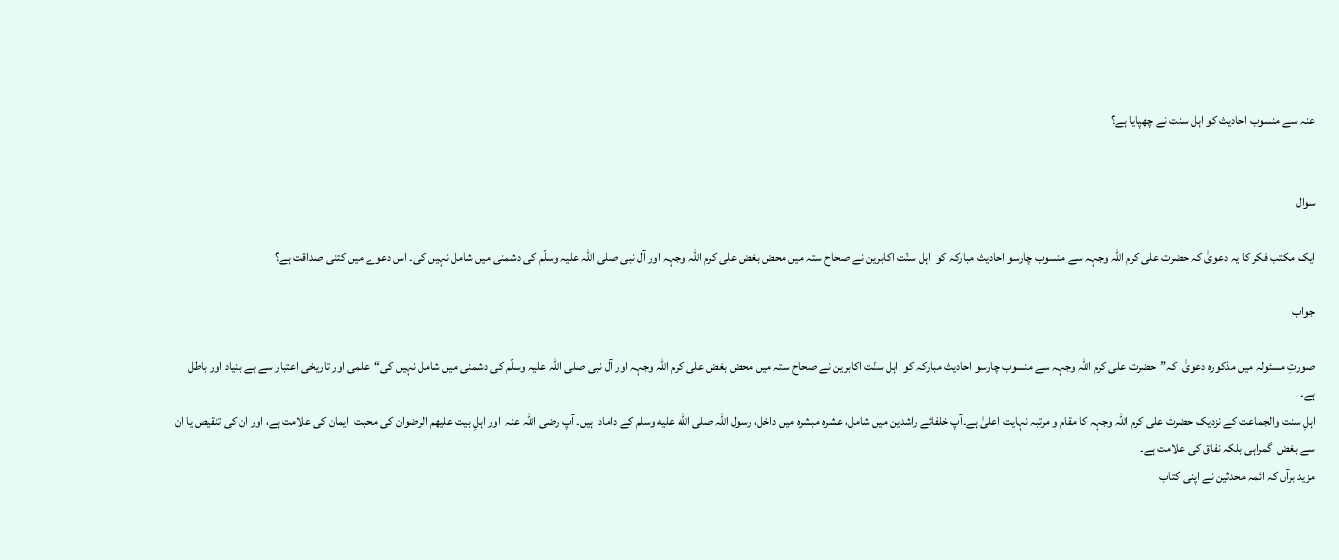عنہ سے منسوب احادیث کو اہل سنت نے چھپایا ہے؟


سوال

ایک مکتب فکر کا یہ دعویٰ کہ حضرت علی کرم اللہ وجہہ سے منسوب چارسو احادیث مبارکہ کو  اہل سنّت اکابرین نے صحاح ستہ میں محض بغض علی کرم اللہ وجہہ اور آل نبی صلی اللّٰہ علیہ وسلّم کی دشمنی میں شامل نہیں کی۔ اس دعوے میں کتنی صداقت ہے؟

جواب

صورتِ مسئولہ میں مذکورہ دعویٰ  کہ”حضرت علی کرم اللہ وجہہ سے منسوب چارسو احادیث مبارکہ کو  اہل سنّت اکابرین نے صحاح ستہ میں محض بغض علی کرم اللہ وجہہ اور آل نبی صلی اللّٰہ علیہ وسلّم کی دشمنی میں شامل نہیں کی“علمی اور تاریخی اعتبار سے بے بنیاد اور باطل ہے۔
اہلِ سنت والجماعت کے نزدیک حضرت علی کرم اللہ وجہہ کا مقام و مرتبہ نہایت اعلیٰ ہے۔آپ خلفائے راشدین میں شامل، عشرہ مبشرہ میں داخل، رسول اللہ صلى الله عليه وسلم کے داماد  ہیں۔ آپ رضی اللہ عنہ  اور اہلِ بیت علیھم الرضوان کی محبت  ایمان کی علامت ہے، اور ان کی تنقیص یا ان سے بغض  گمراہی بلکہ نفاق کی علامت ہے۔
مزید برآں کہ ائمہ محدثین نے اپنی کتاب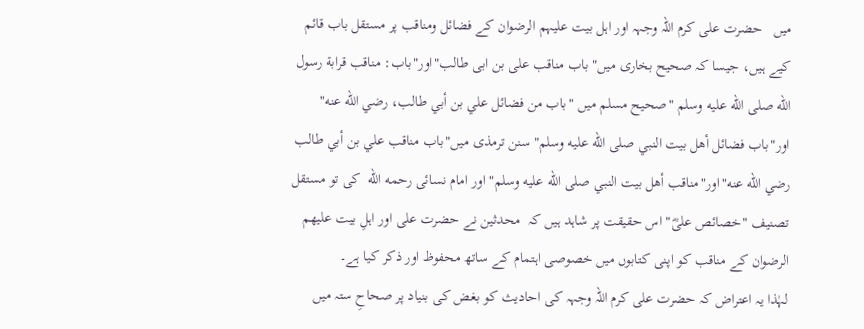میں   حضرت علی کرم اللہ وجہہ اور اہل بیت علیہم الرضوان کے فضائل ومناقب پر مستقل باب قائم کیے ہیں، جیسا کہ صحیح بخاری میں" باب مناقب علی بن ابی طالب"اور"باب: مناقب قرابة رسول الله صلى الله عليه وسلم "صحیح مسلم میں "باب من ‌فضائل ‌علي بن أبي طالب، رضي الله عنه" اور"باب فضائل أهل بيت النبي صلى الله عليه وسلم" سنن ترمذی میں"باب مناقب علي بن أبي طالب رضي الله عنه"اور"مناقب أهل بيت النبي صلى الله عليه وسلم" اور امام نسائی رحمه الله  کی تو مستقل تصنیف "خصائص علیؓ" اس حقیقت پر شاہد ہیں کہ  محدثین نے حضرت علی اور اہلِ بیت علیھم الرضوان کے مناقب کو اپنی کتابوں میں خصوصی اہتمام کے ساتھ محفوظ اور ذکر کیا ہے۔
لہٰذا یہ اعتراض کہ حضرت علی کرم اللہ وجہہ کی احادیث کو بغض کی بنیاد پر صحاحِ ستہ میں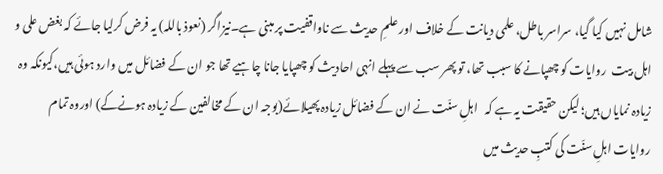شامل نہیں کیا گیا، سراسر باطل، علمی دیانت کے خلاف اور علمِ حدیث سے ناواقفیت پر مبنی ہے۔نیزاگر (نعوذ باللہ) یہ فرض کرلیا جائے کہ بغض علی و اہل بیت  روایات کو چھپانے کا سبب تھا، تو پھر سب سے پہلے انہی احادیث کو چھپایا جانا چاہیے تھا جو ان کے فضائل میں وارد ہوئی ہیں،کیونکہ وہ زیادہ نمایاں ہیں؛ لیکن حقیقت یہ ہے کہ   اہلِ سنّت نے ان کے فضائل زیادہ پھیلائے(بوجہ ان کے مخالفین کے زیادہ ہونےکے) اوروہ تمام روایات اہلِ سنّت کی کتبِ حدیث میں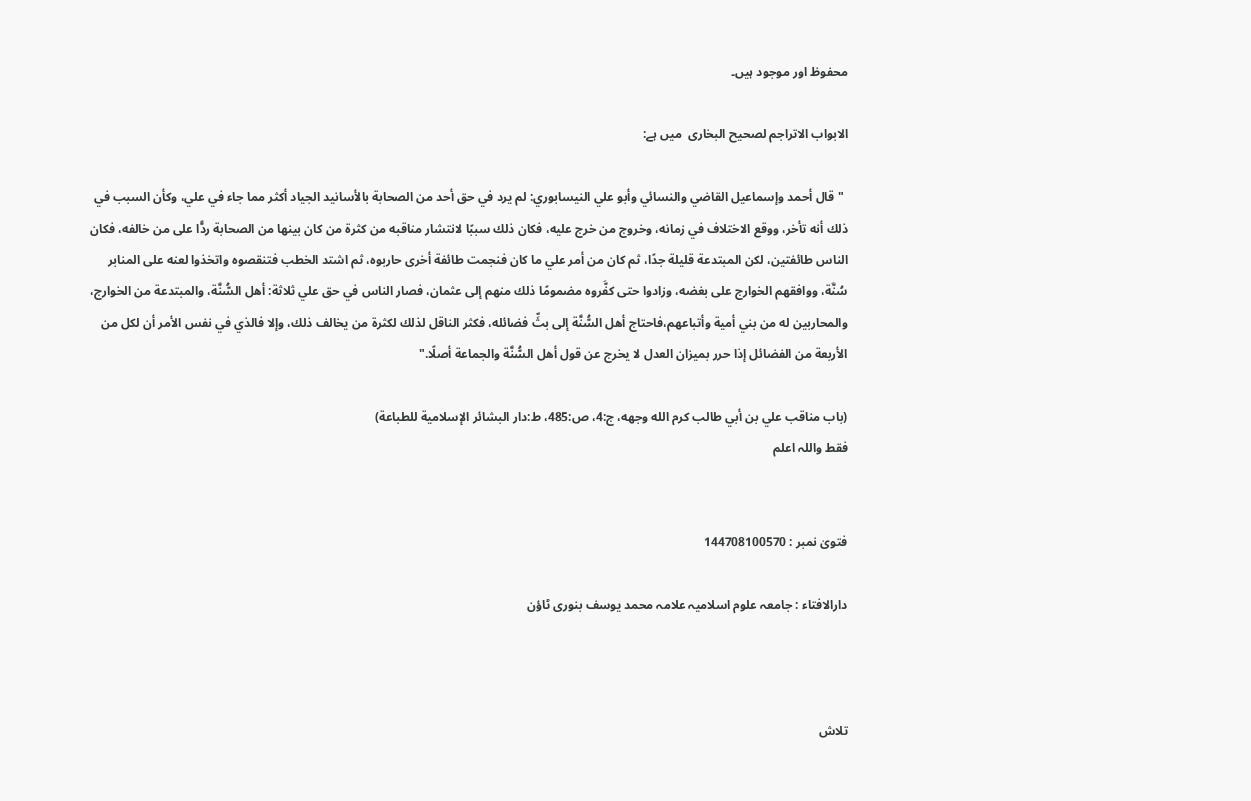محفوظ اور موجود ہیں۔

الابواب الاتراجم لصحیح البخاری  میں ہے:

 "قال أحمد وإسماعيل القاضي والنسائي وأبو علي النيسابوري: لم يرد في حق أحد من الصحابة بالأسانيد الجياد أكثر مما جاء في علي، وكأن السبب في ذلك أنه تأخر، ووقع الاختلاف في زمانه، وخروج من خرج عليه، فكان ذلك سببًا لانتشار مناقبه من كثرة من كان بينها من الصحابة ردًّا على من خالفه، فكان الناس طائفتين، لكن المبتدعة قليلة جدًا، ثم كان من أمر علي ما كان فنجمت طائفة أخرى حاربوه، ثم اشتد الخطب فتنقصوه واتخذوا لعنه على المنابر سُنَّة، ووافقهم الخوارج على بغضه، وزادوا حتى كفَّروه مضمومًا ذلك منهم إلى عثمان، فصار الناس في حق علي ثلاثة: أهل السُّنَّة، والمبتدعة من الخوارج، والمحاربين له من بني أمية وأتباعهم،فاحتاج أهل السُّنَّة إلى بثِّ فضائله، فكثر الناقل لذلك لكثرة من يخالف ذلك، وإلا فالذي في نفس الأمر أن لكل من الأربعة من الفضائل إذا حرر بميزان العدل لا يخرج عن قول أهل السُّنَّة والجماعة أصلًا."

(باب مناقب علي بن أبي طالب كرم الله وجهه، ج:4، ص:485، ط:دار البشائر الإسلامية للطباعة)
فقط واللہ اعلم


فتویٰ نمبر : 144708100570

دارالافتاء : جامعہ علوم اسلامیہ علامہ محمد یوسف بنوری ٹاؤن



تلاش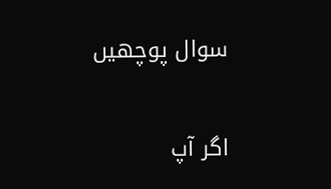سوال پوچھیں

اگر آپ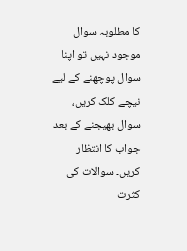کا مطلوبہ سوال موجود نہیں تو اپنا سوال پوچھنے کے لیے نیچے کلک کریں، سوال بھیجنے کے بعد جواب کا انتظار کریں۔ سوالات کی کثرت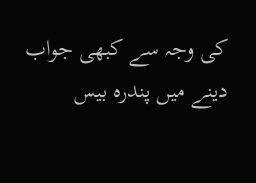کی وجہ سے کبھی جواب دینے میں پندرہ بیس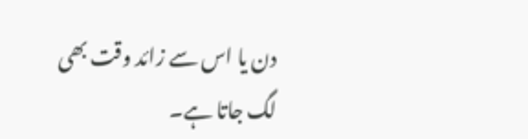دن یا اس سے زائد وقت بھی لگ جاتا ہے۔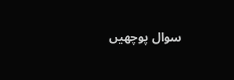سوال پوچھیں